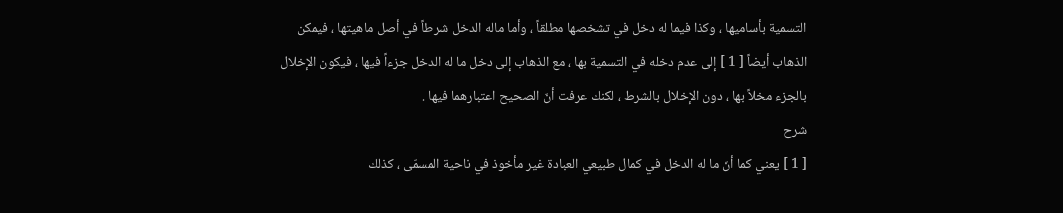التسمية بأساميها ، وكذا فيما له دخل في تشخصها مطلقاً ، وأما ماله الدخل شرطاً في أصل ماهيتها ، فيمكن الذهاب أيضاً [ 1 ] إلى عدم دخله في التسمية بها ، مع الذهاب إلى دخل ما له الدخل جزءاً فيها ، فيكون الإخلال بالجزء مخلاً بها ، دون الإخلال بالشرط ، لكنك عرفت أنّ الصحيح اعتبارهما فيها .
شرح
[ 1 ] يعني كما أنّ ما له الدخل في كمال طبيعي العبادة غير مأخوذ في ناحية المسمّى ، كذلك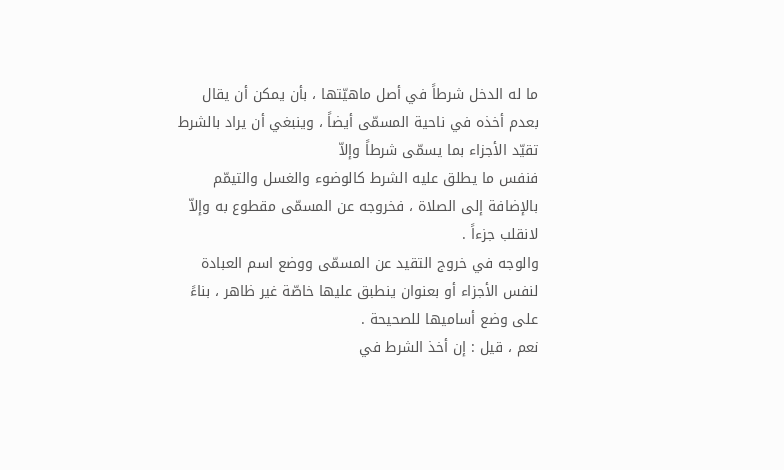ما له الدخل شرطاً في أصل ماهيّتها ، بأن يمكن أن يقال بعدم أخذه في ناحية المسمّى أيضاً ، وينبغي أن يراد بالشرط تقيّد الأجزاء بما يسمّى شرطاً وإلاّ
فنفس ما يطلق عليه الشرط كالوضوء والغسل والتيمّم بالإضافة إلى الصلاة ، فخروجه عن المسمّى مقطوع به وإلاّ لانقلب جزءاً .
والوجه في خروج التقيد عن المسمّى ووضع اسم العبادة لنفس الأجزاء أو بعنوان ينطبق عليها خاصّة غير ظاهر ، بناءً على وضع أساميها للصحيحة .
نعم ، قيل : إن أخذ الشرط في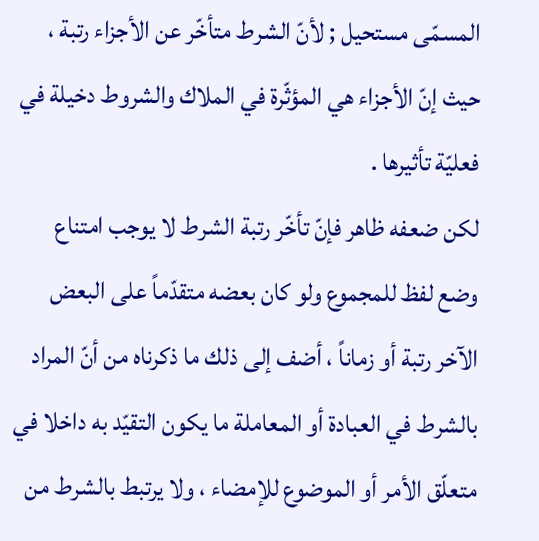المسمّى مستحيل ; لأنّ الشرط متأخّر عن الأجزاء رتبة ، حيث إنّ الأجزاء هي المؤثّرة في الملاك والشروط دخيلة في فعليّة تأثيرها .
لكن ضعفه ظاهر فإنّ تأخّر رتبة الشرط لا يوجب امتناع وضع لفظ للمجموع ولو كان بعضه متقدّماً على البعض الآخر رتبة أو زماناً ، أضف إلى ذلك ما ذكرناه من أنّ المراد بالشرط في العبادة أو المعاملة ما يكون التقيّد به داخلا في متعلّق الأمر أو الموضوع للإمضاء ، ولا يرتبط بالشرط من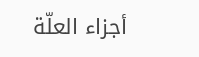أجزاء العلّة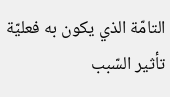التامّة الذي يكون به فعليّة تأثير السّبب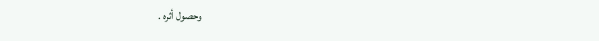وحصول أثره .